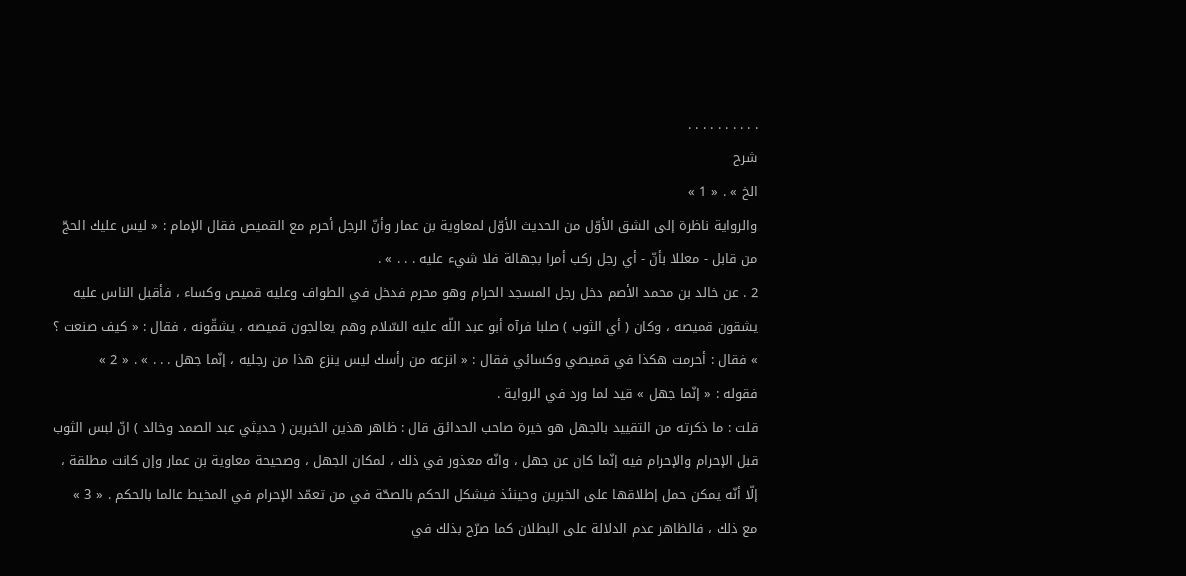. . . . . . . . . .
شرح
الخ » . « 1 »
والرواية ناظرة إلى الشق الأوّل من الحديث الأوّل لمعاوية بن عمار وأنّ الرجل أحرم مع القميص فقال الإمام : « ليس عليك الحجّ من قابل - معللا بأنّ - أي رجل ركب أمرا بجهالة فلا شيء عليه . . . » .
2 . عن خالد بن محمد الأصم دخل رجل المسجد الحرام وهو محرم فدخل في الطواف وعليه قميص وكساء ، فأقبل الناس عليه يشقون قميصه ، وكان ( أي الثوب ) صلبا فرآه أبو عبد اللّه عليه السّلام وهم يعالجون قميصه ، يشقّونه ، فقال : « كيف صنعت ؟ » فقال : أحرمت هكذا في قميصي وكسائي فقال : « انزعه من رأسك ليس ينزع هذا من رجليه ، إنّما جهل . . . » . « 2 »
فقوله : « إنّما جهل » قيد لما ورد في الرواية .
قلت : ما ذكرته من التقييد بالجهل هو خيرة صاحب الحدائق قال : ظاهر هذين الخبرين ( حديثي عبد الصمد وخالد ) انّ لبس الثوب قبل الإحرام والإحرام فيه إنّما كان عن جهل ، وانّه معذور في ذلك ، لمكان الجهل ، وصحيحة معاوية بن عمار وإن كانت مطلقة ، إلّا أنّه يمكن حمل إطلاقها على الخبرين وحينئذ فيشكل الحكم بالصحّة في من تعمّد الإحرام في المخيط عالما بالحكم . « 3 »
مع ذلك ، فالظاهر عدم الدلالة على البطلان كما صرّح بذلك في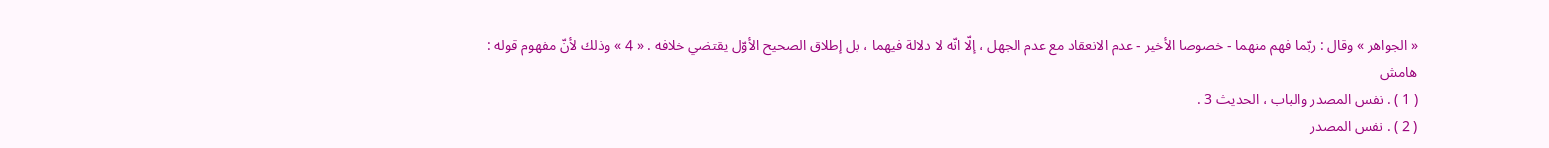« الجواهر » وقال : ربّما فهم منهما - خصوصا الأخير - عدم الانعقاد مع عدم الجهل ، إلّا انّه لا دلالة فيهما ، بل إطلاق الصحيح الأوّل يقتضي خلافه . « 4 » وذلك لأنّ مفهوم قوله :
هامش
( 1 ) . نفس المصدر والباب ، الحديث 3 .
( 2 ) . نفس المصدر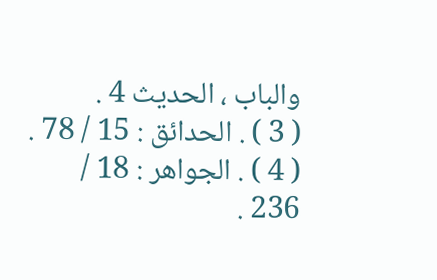والباب ، الحديث 4 .
( 3 ) . الحدائق : 15 / 78 .
( 4 ) . الجواهر : 18 / 236 .